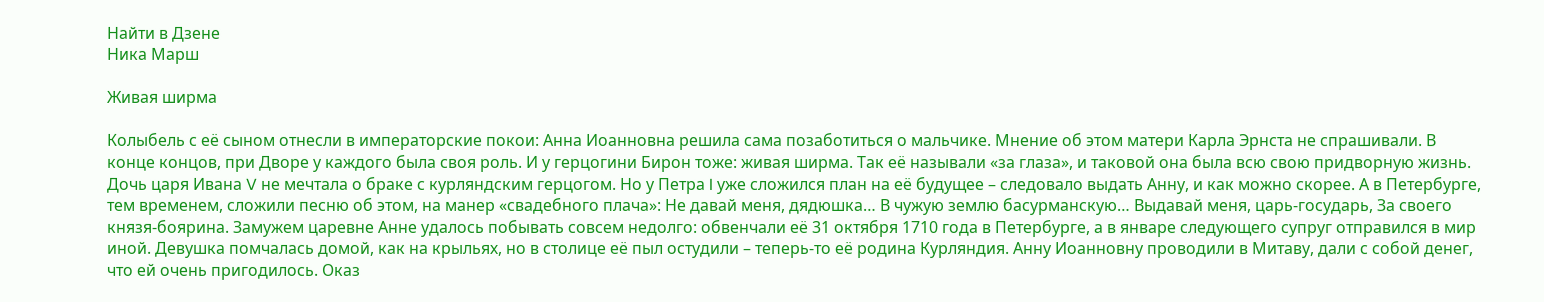Найти в Дзене
Ника Марш

Живая ширма

Колыбель с её сыном отнесли в императорские покои: Анна Иоанновна решила сама позаботиться о мальчике. Мнение об этом матери Карла Эрнста не спрашивали. В конце концов, при Дворе у каждого была своя роль. И у герцогини Бирон тоже: живая ширма. Так её называли «за глаза», и таковой она была всю свою придворную жизнь. Дочь царя Ивана V не мечтала о браке с курляндским герцогом. Но у Петра I уже сложился план на её будущее – следовало выдать Анну, и как можно скорее. А в Петербурге, тем временем, сложили песню об этом, на манер «свадебного плача»: Не давай меня, дядюшка… В чужую землю басурманскую… Выдавай меня, царь-государь, За своего князя-боярина. Замужем царевне Анне удалось побывать совсем недолго: обвенчали её 31 октября 1710 года в Петербурге, а в январе следующего супруг отправился в мир иной. Девушка помчалась домой, как на крыльях, но в столице её пыл остудили – теперь-то её родина Курляндия. Анну Иоанновну проводили в Митаву, дали с собой денег, что ей очень пригодилось. Оказ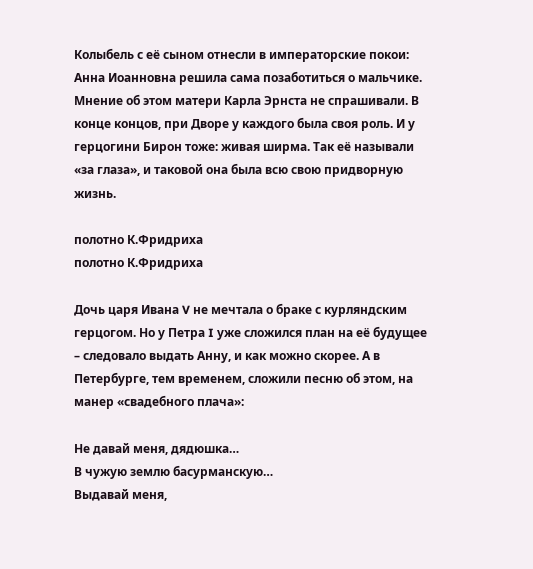Колыбель с её сыном отнесли в императорские покои: Анна Иоанновна решила сама позаботиться о мальчике. Мнение об этом матери Карла Эрнста не спрашивали. В конце концов, при Дворе у каждого была своя роль. И у герцогини Бирон тоже: живая ширма. Так её называли «за глаза», и таковой она была всю свою придворную жизнь.

полотно К.Фридриха
полотно К.Фридриха

Дочь царя Ивана V не мечтала о браке с курляндским герцогом. Но у Петра I уже сложился план на её будущее – следовало выдать Анну, и как можно скорее. А в Петербурге, тем временем, сложили песню об этом, на манер «свадебного плача»:

Не давай меня, дядюшка…
В чужую землю басурманскую…
Выдавай меня,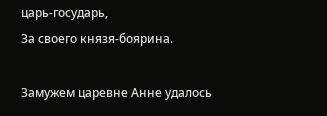царь-государь,
За своего князя-боярина.

Замужем царевне Анне удалось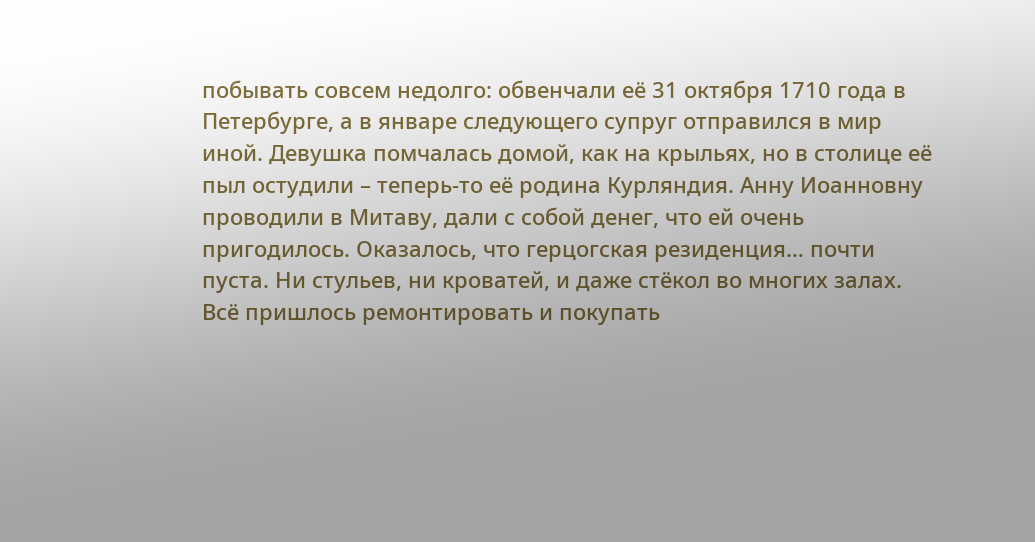побывать совсем недолго: обвенчали её 31 октября 1710 года в Петербурге, а в январе следующего супруг отправился в мир иной. Девушка помчалась домой, как на крыльях, но в столице её пыл остудили – теперь-то её родина Курляндия. Анну Иоанновну проводили в Митаву, дали с собой денег, что ей очень пригодилось. Оказалось, что герцогская резиденция… почти пуста. Ни стульев, ни кроватей, и даже стёкол во многих залах. Всё пришлось ремонтировать и покупать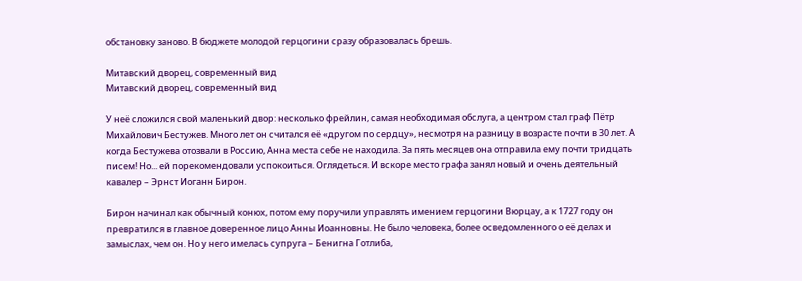обстановку заново. В бюджете молодой герцогини сразу образовалась брешь.

Митавский дворец, современный вид
Митавский дворец, современный вид

У неё сложился свой маленький двор: несколько фрейлин, самая необходимая обслуга, а центром стал граф Пётр Михайлович Бестужев. Много лет он считался её «другом по сердцу», несмотря на разницу в возрасте почти в 30 лет. А когда Бестужева отозвали в Россию, Анна места себе не находила. За пять месяцев она отправила ему почти тридцать писем! Но... ей порекомендовали успокоиться. Оглядеться. И вскоре место графа занял новый и очень деятельный кавалер – Эрнст Иоганн Бирон.

Бирон начинал как обычный конюх, потом ему поручили управлять имением герцогини Вюрцау, а к 1727 году он превратился в главное доверенное лицо Анны Иоанновны. Не было человека, более осведомленного о её делах и замыслах, чем он. Но у него имелась супруга – Бенигна Готлиба,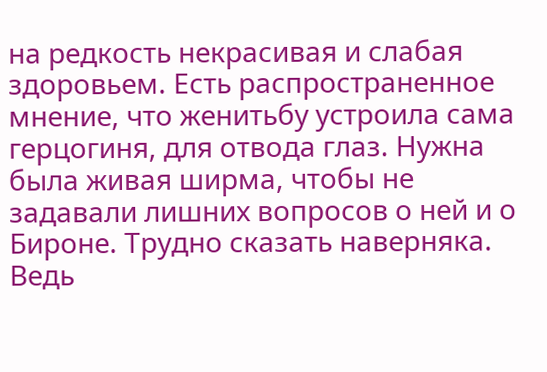на редкость некрасивая и слабая здоровьем. Есть распространенное мнение, что женитьбу устроила сама герцогиня, для отвода глаз. Нужна была живая ширма, чтобы не задавали лишних вопросов о ней и о Бироне. Трудно сказать наверняка. Ведь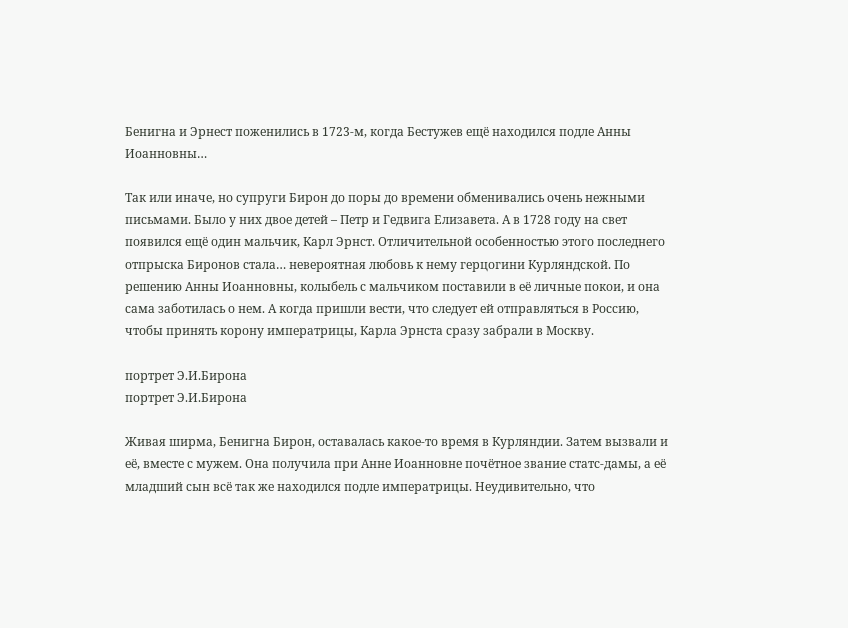Бенигна и Эрнест поженились в 1723-м, когда Бестужев ещё находился подле Анны Иоанновны…

Так или иначе, но супруги Бирон до поры до времени обменивались очень нежными письмами. Было у них двое детей – Петр и Гедвига Елизавета. А в 1728 году на свет появился ещё один мальчик, Карл Эрнст. Отличительной особенностью этого последнего отпрыска Биронов стала… невероятная любовь к нему герцогини Курляндской. По решению Анны Иоанновны, колыбель с мальчиком поставили в её личные покои, и она сама заботилась о нем. А когда пришли вести, что следует ей отправляться в Россию, чтобы принять корону императрицы, Карла Эрнста сразу забрали в Москву.

портрет Э.И.Бирона
портрет Э.И.Бирона

Живая ширма, Бенигна Бирон, оставалась какое-то время в Курляндии. Затем вызвали и её, вместе с мужем. Она получила при Анне Иоанновне почётное звание статс-дамы, а её младший сын всё так же находился подле императрицы. Неудивительно, что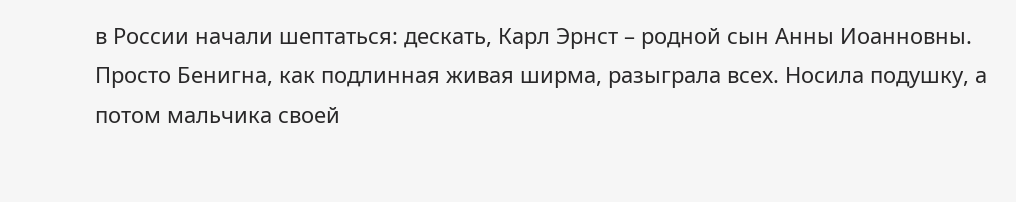в России начали шептаться: дескать, Карл Эрнст – родной сын Анны Иоанновны. Просто Бенигна, как подлинная живая ширма, разыграла всех. Носила подушку, а потом мальчика своей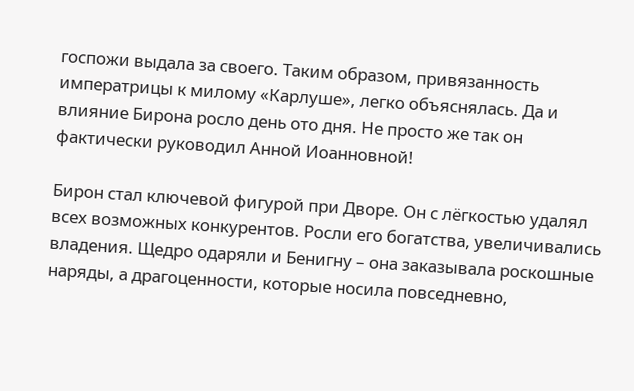госпожи выдала за своего. Таким образом, привязанность императрицы к милому «Карлуше», легко объяснялась. Да и влияние Бирона росло день ото дня. Не просто же так он фактически руководил Анной Иоанновной!

Бирон стал ключевой фигурой при Дворе. Он с лёгкостью удалял всех возможных конкурентов. Росли его богатства, увеличивались владения. Щедро одаряли и Бенигну – она заказывала роскошные наряды, а драгоценности, которые носила повседневно,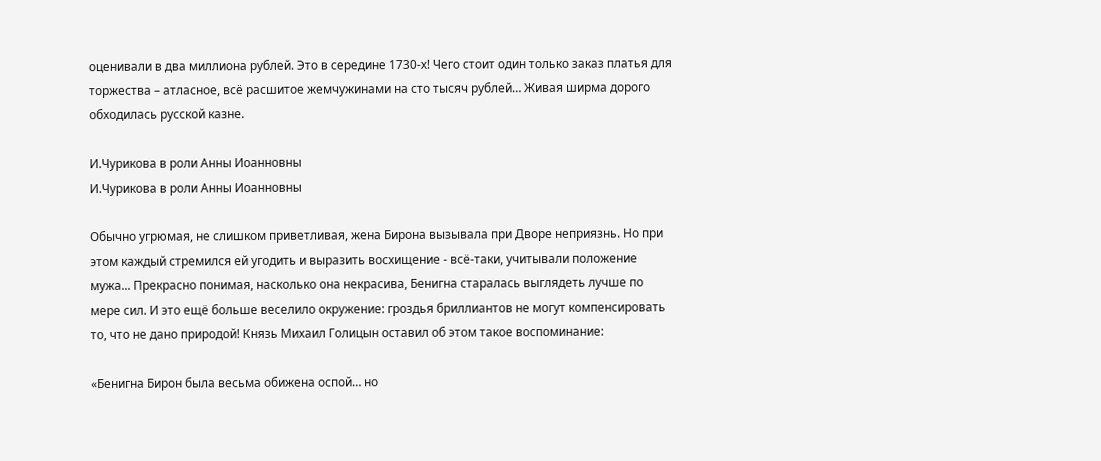оценивали в два миллиона рублей. Это в середине 1730-х! Чего стоит один только заказ платья для торжества – атласное, всё расшитое жемчужинами на сто тысяч рублей… Живая ширма дорого обходилась русской казне.

И.Чурикова в роли Анны Иоанновны
И.Чурикова в роли Анны Иоанновны

Обычно угрюмая, не слишком приветливая, жена Бирона вызывала при Дворе неприязнь. Но при этом каждый стремился ей угодить и выразить восхищение - всё-таки, учитывали положение мужа... Прекрасно понимая, насколько она некрасива, Бенигна старалась выглядеть лучше по мере сил. И это ещё больше веселило окружение: гроздья бриллиантов не могут компенсировать то, что не дано природой! Князь Михаил Голицын оставил об этом такое воспоминание:

«Бенигна Бирон была весьма обижена оспой… но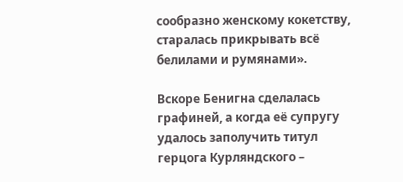сообразно женскому кокетству, старалась прикрывать всё белилами и румянами».

Вскоре Бенигна сделалась графиней, а когда её супругу удалось заполучить титул герцога Курляндского –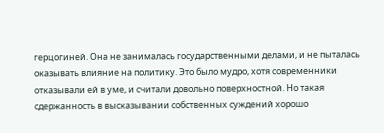герцогиней. Она не занималась государственными делами, и не пыталась оказывать влияние на политику. Это было мудро, хотя современники отказывали ей в уме, и считали довольно поверхностной. Но такая сдержанность в высказывании собственных суждений хорошо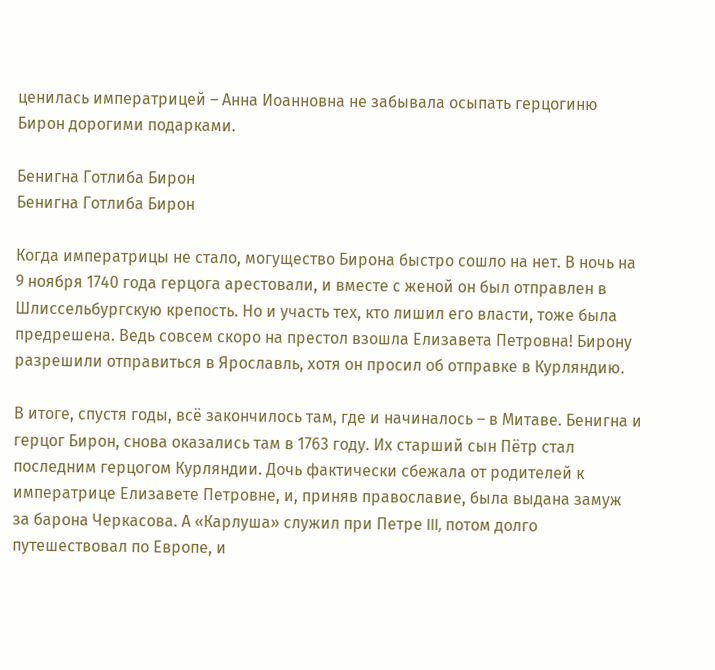ценилась императрицей – Анна Иоанновна не забывала осыпать герцогиню Бирон дорогими подарками.

Бенигна Готлиба Бирон
Бенигна Готлиба Бирон

Когда императрицы не стало, могущество Бирона быстро сошло на нет. В ночь на 9 ноября 1740 года герцога арестовали, и вместе с женой он был отправлен в Шлиссельбургскую крепость. Но и участь тех, кто лишил его власти, тоже была предрешена. Ведь совсем скоро на престол взошла Елизавета Петровна! Бирону разрешили отправиться в Ярославль, хотя он просил об отправке в Курляндию.

В итоге, спустя годы, всё закончилось там, где и начиналось – в Митаве. Бенигна и герцог Бирон, снова оказались там в 1763 году. Их старший сын Пётр стал последним герцогом Курляндии. Дочь фактически сбежала от родителей к императрице Елизавете Петровне, и, приняв православие, была выдана замуж за барона Черкасова. А «Карлуша» служил при Петре III, потом долго путешествовал по Европе, и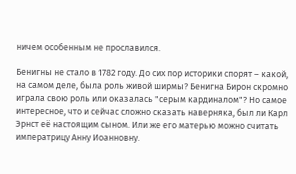ничем особенным не прославился.

Бенигны не стало в 1782 году. До сих пор историки спорят – какой, на самом деле, была роль живой ширмы? Бенигна Бирон скромно играла свою роль или оказалась "серым кардиналом"? Но самое интересное, что и сейчас сложно сказать наверняка, был ли Карл Эрнст её настоящим сыном. Или же его матерью можно считать императрицу Анну Иоанновну.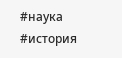#наука #история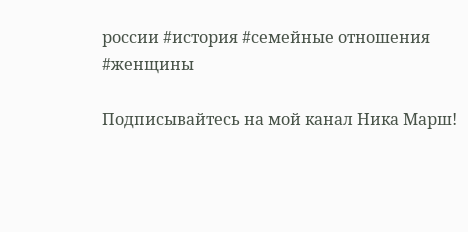россии #история #семейные отношения #женщины

Подписывайтесь на мой канал Ника Марш!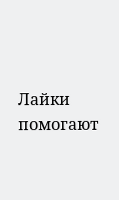Лайки помогают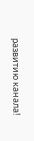развитию канала!